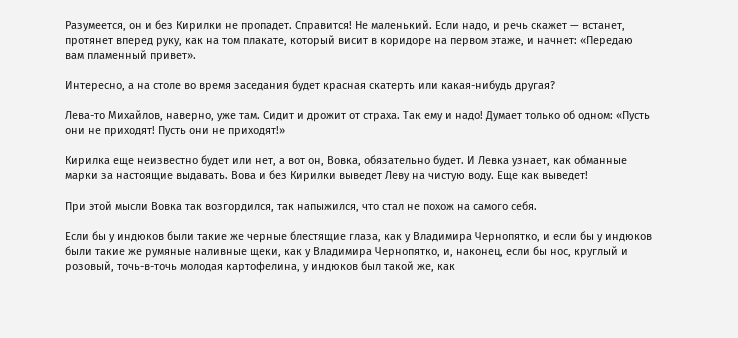Разумеется, он и без Кирилки не пропадет. Справится! Не маленький. Если надо, и речь скажет — встанет, протянет вперед руку, как на том плакате, который висит в коридоре на первом этаже, и начнет: «Передаю вам пламенный привет».

Интересно, а на столе во время заседания будет красная скатерть или какая-нибудь другая?

Лева-то Михайлов, наверно, уже там. Сидит и дрожит от страха. Так ему и надо! Думает только об одном: «Пусть они не приходят! Пусть они не приходят!»

Кирилка еще неизвестно будет или нет, а вот он, Вовка, обязательно будет. И Левка узнает, как обманные марки за настоящие выдавать. Вова и без Кирилки выведет Леву на чистую воду. Еще как выведет!

При этой мысли Вовка так возгордился, так напыжился, что стал не похож на самого себя.

Если бы у индюков были такие же черные блестящие глаза, как у Владимира Чернопятко, и если бы у индюков были такие же румяные наливные щеки, как у Владимира Чернопятко, и, наконец, если бы нос, круглый и розовый, точь-в-точь молодая картофелина, у индюков был такой же, как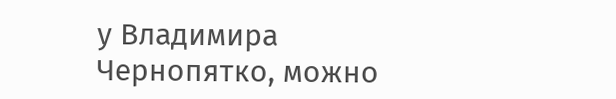у Владимира Чернопятко, можно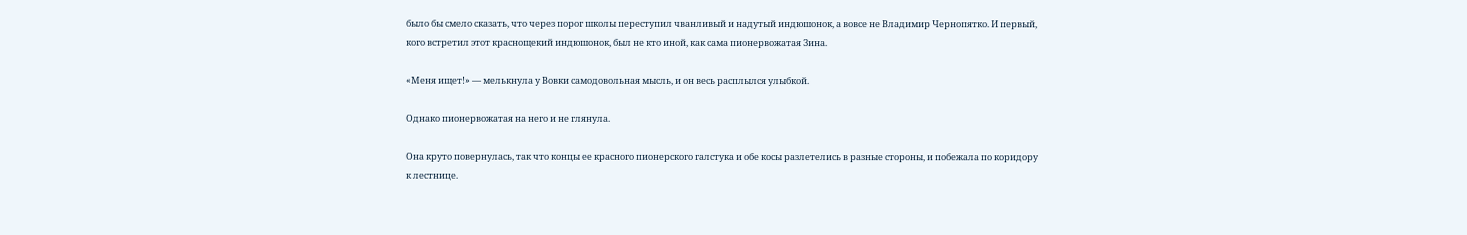было бы смело сказать, что через порог школы переступил чванливый и надутый индюшонок, а вовсе не Владимир Чернопятко. И первый, кого встретил этот краснощекий индюшонок, был не кто иной, как сама пионервожатая Зина.

«Меня ищет!» — мелькнула у Вовки самодовольная мысль, и он весь расплылся улыбкой.

Однако пионервожатая на него и не глянула.

Она круто повернулась, так что концы ее красного пионерского галстука и обе косы разлетелись в разные стороны, и побежала по коридору к лестнице.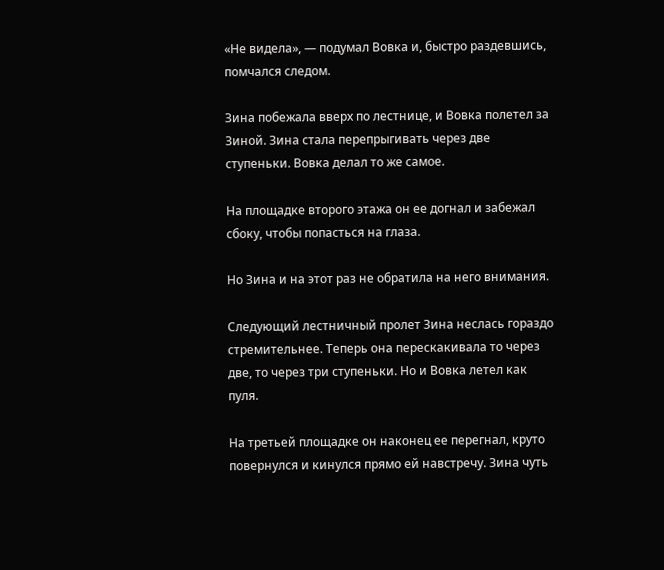«Не видела», — подумал Вовка и, быстро раздевшись, помчался следом.

Зина побежала вверх по лестнице, и Вовка полетел за Зиной. Зина стала перепрыгивать через две ступеньки. Вовка делал то же самое.

На площадке второго этажа он ее догнал и забежал сбоку, чтобы попасться на глаза.

Но Зина и на этот раз не обратила на него внимания.

Следующий лестничный пролет Зина неслась гораздо стремительнее. Теперь она перескакивала то через две, то через три ступеньки. Но и Вовка летел как пуля.

На третьей площадке он наконец ее перегнал, круто повернулся и кинулся прямо ей навстречу. Зина чуть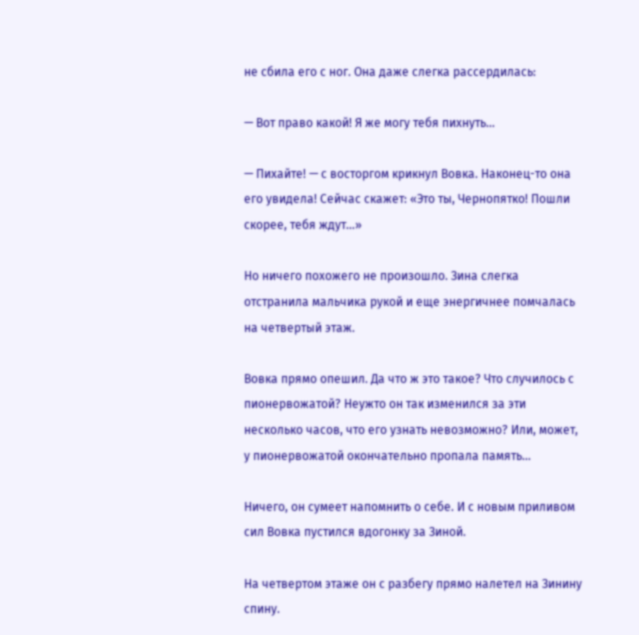не сбила его с ног. Она даже слегка рассердилась:

— Вот право какой! Я же могу тебя пихнуть…

— Пихайте! — с восторгом крикнул Вовка. Наконец-то она его увидела! Сейчас скажет: «Это ты, Чернопятко! Пошли скорее, тебя ждут…»

Но ничего похожего не произошло. Зина слегка отстранила мальчика рукой и еще энергичнее помчалась на четвертый этаж.

Вовка прямо опешил. Да что ж это такое? Что случилось с пионервожатой? Неужто он так изменился за эти несколько часов, что его узнать невозможно? Или, может, у пионервожатой окончательно пропала память…

Ничего, он сумеет напомнить о себе. И с новым приливом сил Вовка пустился вдогонку за Зиной.

На четвертом этаже он с разбегу прямо налетел на Зинину спину.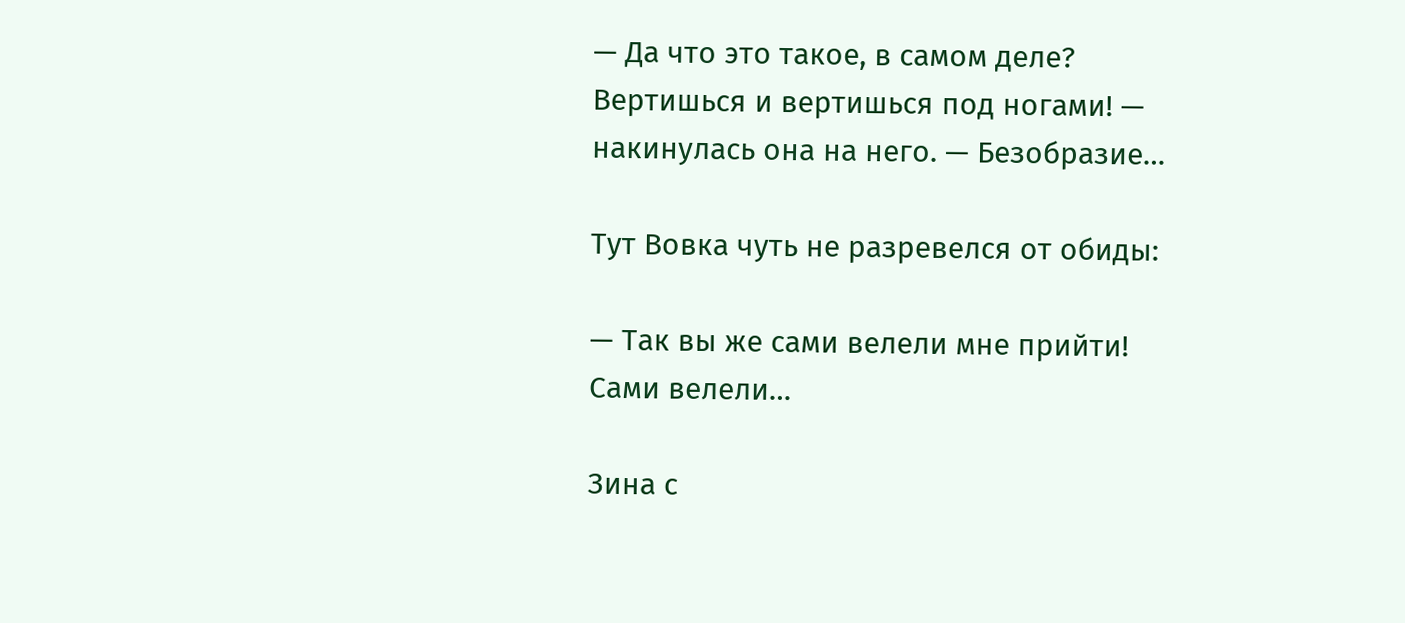— Да что это такое, в самом деле? Вертишься и вертишься под ногами! — накинулась она на него. — Безобразие…

Тут Вовка чуть не разревелся от обиды:

— Так вы же сами велели мне прийти! Сами велели…

Зина с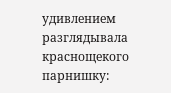удивлением разглядывала краснощекого парнишку: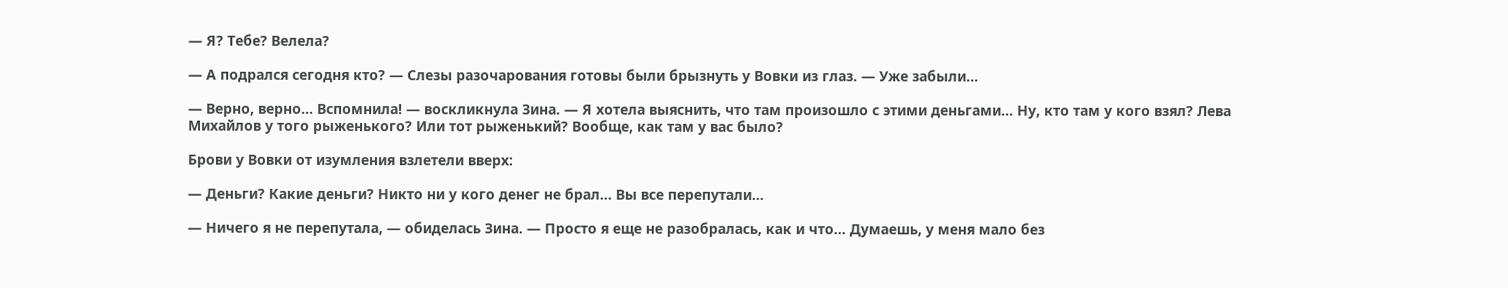— Я? Тебе? Велела?

— А подрался сегодня кто? — Слезы разочарования готовы были брызнуть у Вовки из глаз. — Уже забыли…

— Верно, верно… Вспомнила! — воскликнула Зина. — Я хотела выяснить, что там произошло с этими деньгами… Ну, кто там у кого взял? Лева Михайлов у того рыженького? Или тот рыженький? Вообще, как там у вас было?

Брови у Вовки от изумления взлетели вверх:

— Деньги? Какие деньги? Никто ни у кого денег не брал… Вы все перепутали…

— Ничего я не перепутала, — обиделась Зина. — Просто я еще не разобралась, как и что… Думаешь, у меня мало без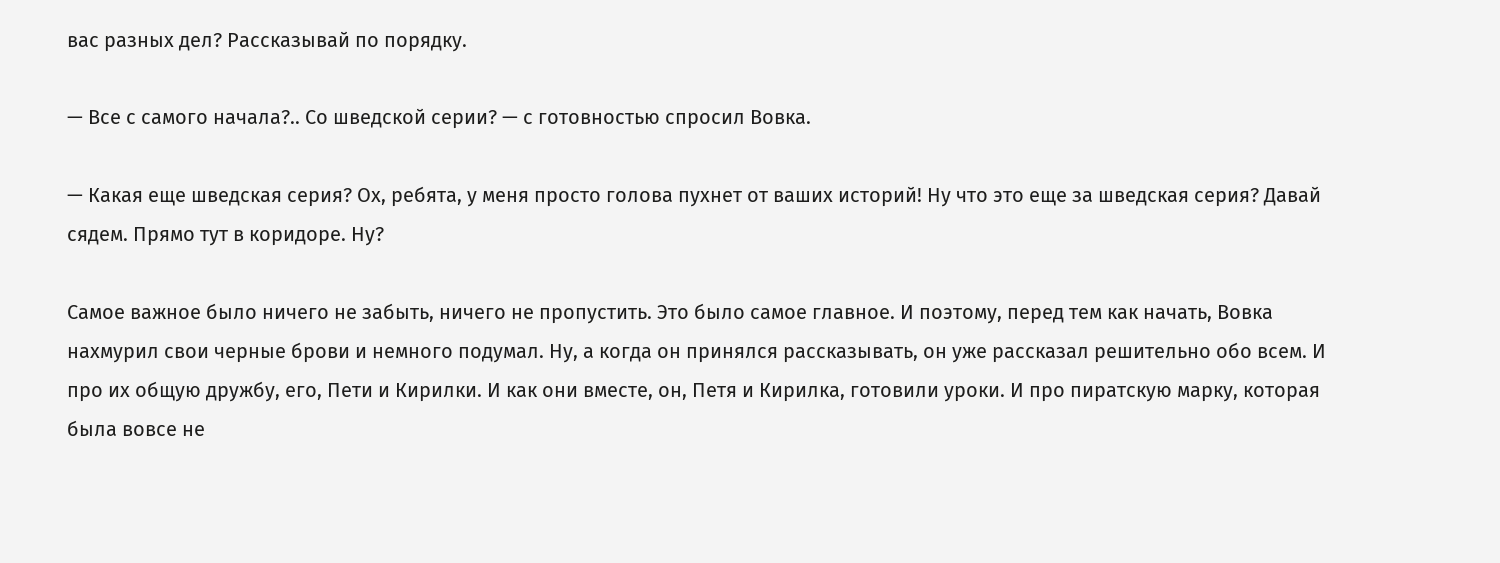вас разных дел? Рассказывай по порядку.

— Все с самого начала?.. Со шведской серии? — с готовностью спросил Вовка.

— Какая еще шведская серия? Ох, ребята, у меня просто голова пухнет от ваших историй! Ну что это еще за шведская серия? Давай сядем. Прямо тут в коридоре. Ну?

Самое важное было ничего не забыть, ничего не пропустить. Это было самое главное. И поэтому, перед тем как начать, Вовка нахмурил свои черные брови и немного подумал. Ну, а когда он принялся рассказывать, он уже рассказал решительно обо всем. И про их общую дружбу, его, Пети и Кирилки. И как они вместе, он, Петя и Кирилка, готовили уроки. И про пиратскую марку, которая была вовсе не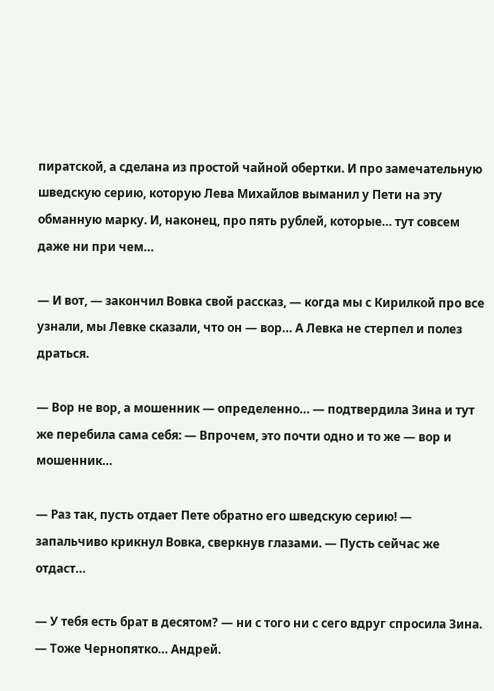пиратской, а сделана из простой чайной обертки. И про замечательную шведскую серию, которую Лева Михайлов выманил у Пети на эту обманную марку. И, наконец, про пять рублей, которые… тут совсем даже ни при чем…

— И вот, — закончил Вовка свой рассказ, — когда мы с Кирилкой про все узнали, мы Левке сказали, что он — вор… А Левка не стерпел и полез драться.

— Вор не вор, а мошенник — определенно… — подтвердила Зина и тут же перебила сама себя: — Впрочем, это почти одно и то же — вор и мошенник…

— Раз так, пусть отдает Пете обратно его шведскую серию! — запальчиво крикнул Вовка, сверкнув глазами. — Пусть сейчас же отдаст…

— У тебя есть брат в десятом? — ни с того ни с сего вдруг спросила Зина. — Тоже Чернопятко… Андрей.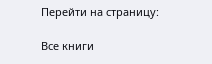Перейти на страницу:

Все книги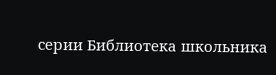серии Библиотека школьника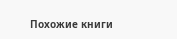Похожие книги